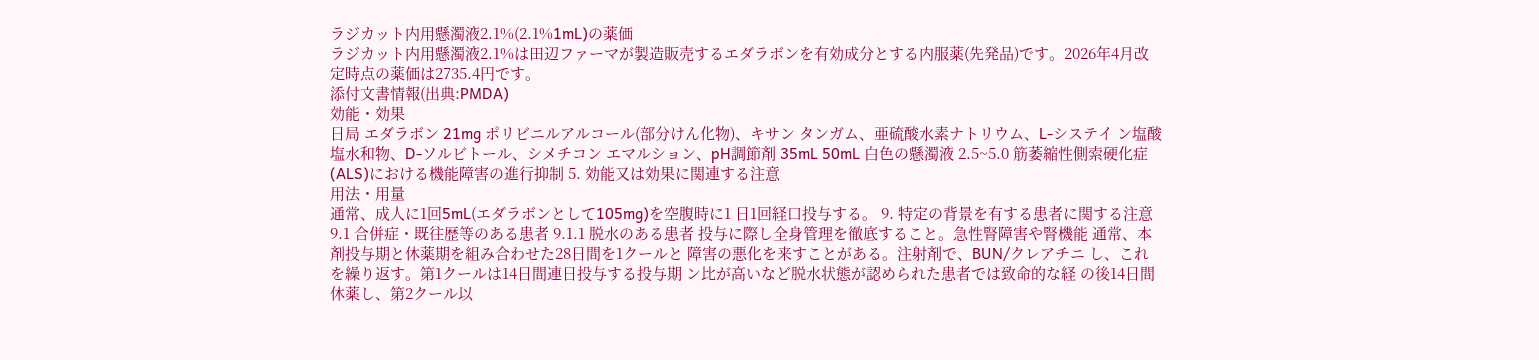ラジカット内用懸濁液2.1%(2.1%1mL)の薬価
ラジカット内用懸濁液2.1%は田辺ファーマが製造販売するエダラボンを有効成分とする内服薬(先発品)です。2026年4月改定時点の薬価は2735.4円です。
添付文書情報(出典:PMDA)
効能・効果
日局 エダラボン 21mg ポリビニルアルコール(部分けん化物)、キサン タンガム、亜硫酸水素ナトリウム、L-システイ ン塩酸塩水和物、D-ソルビトール、シメチコン エマルション、pH調節剤 35mL 50mL 白色の懸濁液 2.5~5.0 筋萎縮性側索硬化症(ALS)における機能障害の進行抑制 5. 効能又は効果に関連する注意
用法・用量
通常、成人に1回5mL(エダラボンとして105mg)を空腹時に1 日1回経口投与する。 9. 特定の背景を有する患者に関する注意 9.1 合併症・既往歴等のある患者 9.1.1 脱水のある患者 投与に際し全身管理を徹底すること。急性腎障害や腎機能 通常、本剤投与期と休薬期を組み合わせた28日間を1クールと 障害の悪化を来すことがある。注射剤で、BUN/クレアチニ し、これを繰り返す。第1クールは14日間連日投与する投与期 ン比が高いなど脱水状態が認められた患者では致命的な経 の後14日間休薬し、第2クール以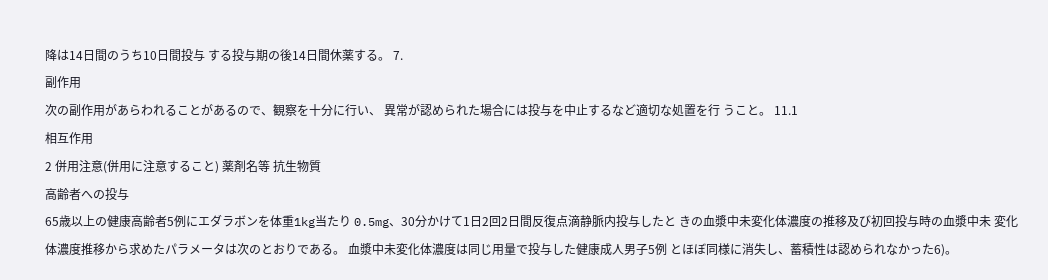降は14日間のうち10日間投与 する投与期の後14日間休薬する。 7.
副作用
次の副作用があらわれることがあるので、観察を十分に行い、 異常が認められた場合には投与を中止するなど適切な処置を行 うこと。 11.1
相互作用
2 併用注意(併用に注意すること) 薬剤名等 抗生物質
高齢者への投与
65歳以上の健康高齢者5例にエダラボンを体重1kg当たり 0.5mg、30分かけて1日2回2日間反復点滴静脈内投与したと きの血漿中未変化体濃度の推移及び初回投与時の血漿中未 変化体濃度推移から求めたパラメータは次のとおりである。 血漿中未変化体濃度は同じ用量で投与した健康成人男子5例 とほぼ同様に消失し、蓄積性は認められなかった6)。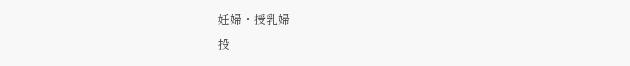妊婦・授乳婦
投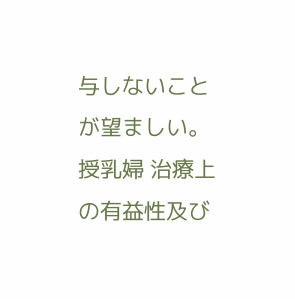与しないことが望ましい。 授乳婦 治療上の有益性及び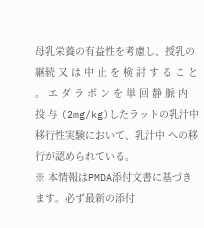母乳栄養の有益性を考慮し、授乳の継続 又 は 中 止 を 検 討 す る こ と 。 エ ダ ラ ボ ン を 単 回 静 脈 内 投 与 (2mg/kg)したラットの乳汁中移行性実験において、乳汁中 への移行が認められている。
※ 本情報はPMDA添付文書に基づきます。必ず最新の添付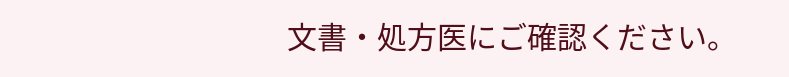文書・処方医にご確認ください。